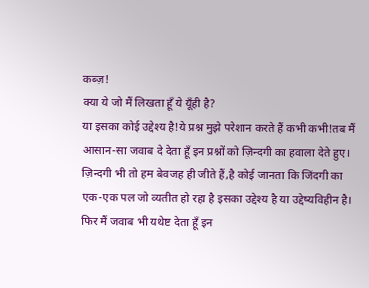कब्ज़!
क्या ये जो मैं लिखता हूँ ये यूँही है?
या इसका कोई उद्देश्य है!ये प्रश्न मुझे परेशान करते हैं कभी कभी!तब मैं आसान-सा जवाब दे देता हूँ इन प्रश्नों को ज़िन्दगी का हवाला देते हुए।
ज़िन्दगी भी तो हम बेवजह ही जीते हैं,है कोई जानता कि जिंदगी का एक-एक पल जो व्यतीत हो रहा है इसका उद्देश्य है या उद्देष्यविहीन है।
फिर मैं जवाब भी यथेष्ट देता हूँ इन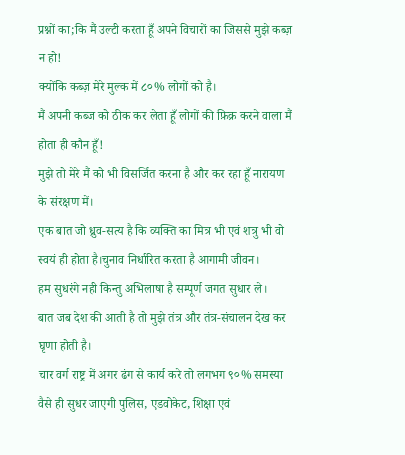प्रश्नों का;कि मैं उल्टी करता हूँ अपने विचारों का जिससे मुझे कब्ज़ न हो!
क्योंकि कब्ज़ मेरे मुल्क में ८०% लोगों को है।
मैं अपनी कब्ज को ठीक कर लेता हूँ लोगों की फ़िक्र करने वाला मैं होता ही कौन हूँ!
मुझे तो मेरे मैं को भी विसर्जित करना है और कर रहा हूँ नारायण के संरक्षण में।
एक बात जो ध्रुव-सत्य है कि व्यक्ति का मित्र भी एवं शत्रु भी वो स्वयं ही होता है।चुनाव निर्धारित करता है आगामी जीवन।
हम सुधरंगे नही किन्तु अभिलाषा है सम्पूर्ण जगत सुधार ले।
बात जब देश की आती है तो मुझे तंत्र और तंत्र-संचालन देख कर घृणा होती है।
चार वर्ग राष्ट्र में अगर ढंग से कार्य करे तो लगभग ९०% समस्या वैसे ही सुधर जाएगी पुलिस, एडवोकेट, शिक्षा एवं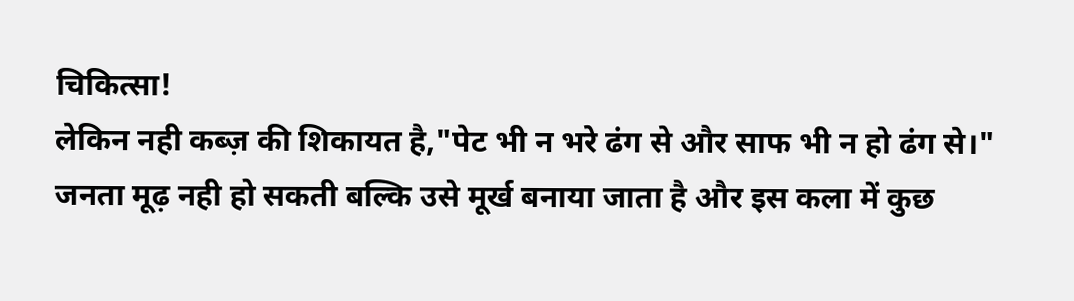चिकित्सा!
लेकिन नही कब्ज़ की शिकायत है,"पेट भी न भरे ढंग से और साफ भी न हो ढंग से।"
जनता मूढ़ नही हो सकती बल्कि उसे मूर्ख बनाया जाता है और इस कला में कुछ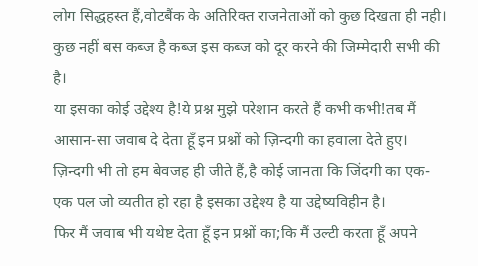लोग सिद्धहस्त हैं,वोटबैंक के अतिरिक्त राजनेताओं को कुछ दिखता ही नही।
कुछ नहीं बस कब्ज है कब्ज इस कब्ज को दूर करने की जिम्मेदारी सभी की है।
या इसका कोई उद्देश्य है!ये प्रश्न मुझे परेशान करते हैं कभी कभी!तब मैं आसान-सा जवाब दे देता हूँ इन प्रश्नों को ज़िन्दगी का हवाला देते हुए।
ज़िन्दगी भी तो हम बेवजह ही जीते हैं,है कोई जानता कि जिंदगी का एक-एक पल जो व्यतीत हो रहा है इसका उद्देश्य है या उद्देष्यविहीन है।
फिर मैं जवाब भी यथेष्ट देता हूँ इन प्रश्नों का;कि मैं उल्टी करता हूँ अपने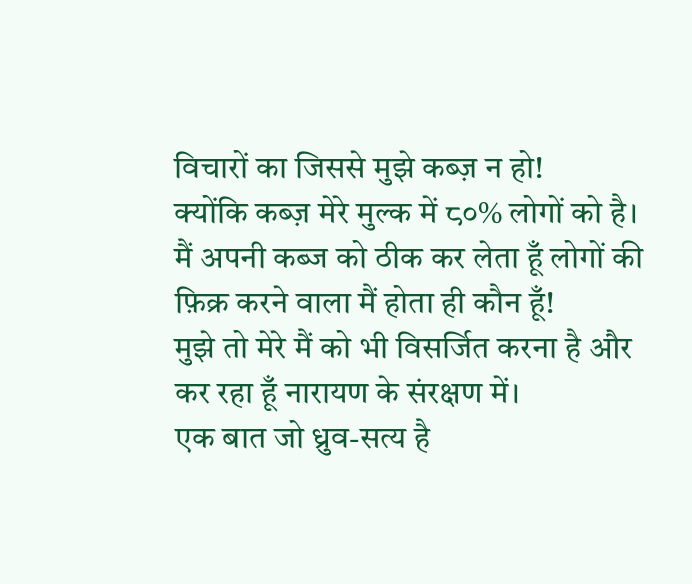विचारों का जिससे मुझे कब्ज़ न हो!
क्योंकि कब्ज़ मेरे मुल्क में ८०% लोगों को है।
मैं अपनी कब्ज को ठीक कर लेता हूँ लोगों की फ़िक्र करने वाला मैं होता ही कौन हूँ!
मुझे तो मेरे मैं को भी विसर्जित करना है और कर रहा हूँ नारायण के संरक्षण में।
एक बात जो ध्रुव-सत्य है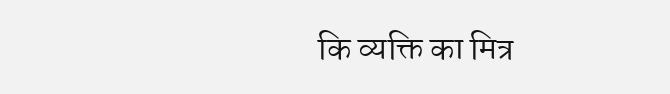कि व्यक्ति का मित्र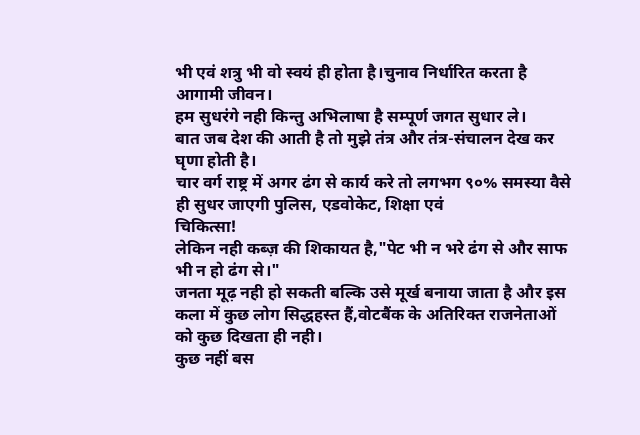भी एवं शत्रु भी वो स्वयं ही होता है।चुनाव निर्धारित करता है आगामी जीवन।
हम सुधरंगे नही किन्तु अभिलाषा है सम्पूर्ण जगत सुधार ले।
बात जब देश की आती है तो मुझे तंत्र और तंत्र-संचालन देख कर घृणा होती है।
चार वर्ग राष्ट्र में अगर ढंग से कार्य करे तो लगभग ९०% समस्या वैसे ही सुधर जाएगी पुलिस, एडवोकेट, शिक्षा एवं
चिकित्सा!
लेकिन नही कब्ज़ की शिकायत है,"पेट भी न भरे ढंग से और साफ भी न हो ढंग से।"
जनता मूढ़ नही हो सकती बल्कि उसे मूर्ख बनाया जाता है और इस कला में कुछ लोग सिद्धहस्त हैं,वोटबैंक के अतिरिक्त राजनेताओं को कुछ दिखता ही नही।
कुछ नहीं बस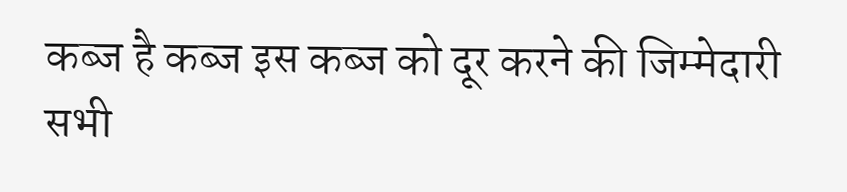कब्ज है कब्ज इस कब्ज को दूर करने की जिम्मेदारी सभी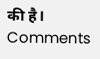की है।
Comments